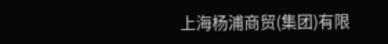上海杨浦商贸(集团)有限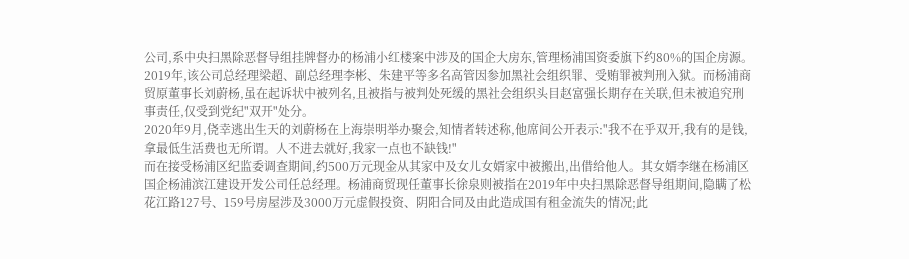公司,系中央扫黑除恶督导组挂牌督办的杨浦小红楼案中涉及的国企大房东,管理杨浦国资委旗下约80%的国企房源。
2019年,该公司总经理梁超、副总经理李彬、朱建平等多名高管因参加黑社会组织罪、受贿罪被判刑入狱。而杨浦商贸原董事长刘蔚杨,虽在起诉状中被列名,且被指与被判处死缓的黑社会组织头目赵富强长期存在关联,但未被追究刑事责任,仅受到党纪"双开"处分。
2020年9月,侥幸逃出生天的刘蔚杨在上海崇明举办聚会,知情者转述称,他席间公开表示:"我不在乎双开,我有的是钱,拿最低生活费也无所谓。人不进去就好,我家一点也不缺钱!"
而在接受杨浦区纪监委调查期间,约500万元现金从其家中及女儿女婿家中被搬出,出借给他人。其女婿李继在杨浦区国企杨浦滨江建设开发公司任总经理。杨浦商贸现任董事长徐泉则被指在2019年中央扫黑除恶督导组期间,隐瞒了松花江路127号、159号房屋涉及3000万元虚假投资、阴阳合同及由此造成国有租金流失的情况;此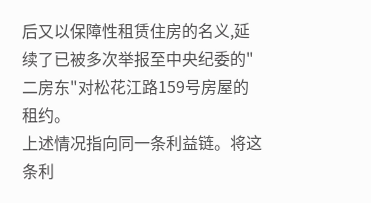后又以保障性租赁住房的名义,延续了已被多次举报至中央纪委的"二房东"对松花江路159号房屋的租约。
上述情况指向同一条利益链。将这条利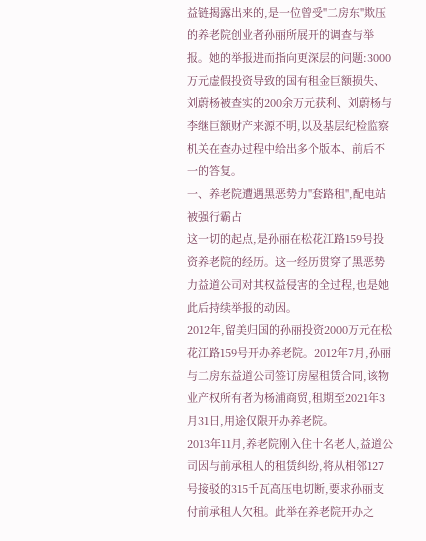益链揭露出来的,是一位曾受"二房东"欺压的养老院创业者孙丽所展开的调查与举报。她的举报进而指向更深层的问题:3000万元虚假投资导致的国有租金巨额损失、刘蔚杨被查实的200余万元获利、刘蔚杨与李继巨额财产来源不明,以及基层纪检监察机关在查办过程中给出多个版本、前后不一的答复。
一、养老院遭遇黑恶势力"套路租",配电站被强行霸占
这一切的起点,是孙丽在松花江路159号投资养老院的经历。这一经历贯穿了黑恶势力益道公司对其权益侵害的全过程,也是她此后持续举报的动因。
2012年,留美归国的孙丽投资2000万元在松花江路159号开办养老院。2012年7月,孙丽与二房东益道公司签订房屋租赁合同,该物业产权所有者为杨浦商贸,租期至2021年3月31日,用途仅限开办养老院。
2013年11月,养老院刚入住十名老人,益道公司因与前承租人的租赁纠纷,将从相邻127号接驳的315千瓦高压电切断,要求孙丽支付前承租人欠租。此举在养老院开办之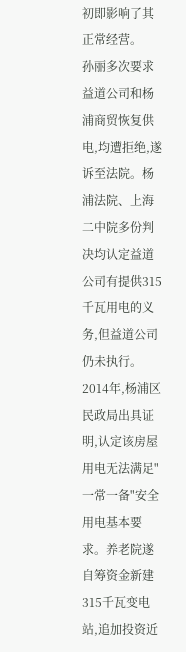初即影响了其正常经营。
孙丽多次要求益道公司和杨浦商贸恢复供电,均遭拒绝,遂诉至法院。杨浦法院、上海二中院多份判决均认定益道公司有提供315千瓦用电的义务,但益道公司仍未执行。2014年,杨浦区民政局出具证明,认定该房屋用电无法满足"一常一备"安全用电基本要求。养老院遂自筹资金新建315千瓦变电站,追加投资近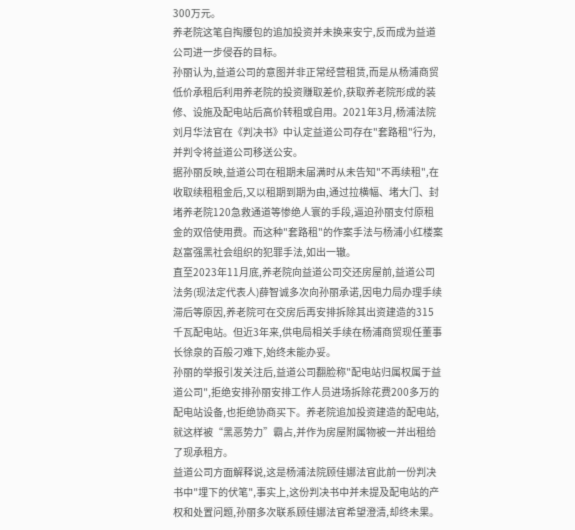300万元。
养老院这笔自掏腰包的追加投资并未换来安宁,反而成为益道公司进一步侵吞的目标。
孙丽认为,益道公司的意图并非正常经营租赁,而是从杨浦商贸低价承租后利用养老院的投资赚取差价,获取养老院形成的装修、设施及配电站后高价转租或自用。2021年3月,杨浦法院刘月华法官在《判决书》中认定益道公司存在"套路租"行为,并判令将益道公司移送公安。
据孙丽反映,益道公司在租期未届满时从未告知"不再续租",在收取续租租金后,又以租期到期为由,通过拉横幅、堵大门、封堵养老院120急救通道等惨绝人寰的手段,逼迫孙丽支付原租金的双倍使用费。而这种"套路租"的作案手法与杨浦小红楼案赵富强黑社会组织的犯罪手法,如出一辙。
直至2023年11月底,养老院向益道公司交还房屋前,益道公司法务(现法定代表人)薛智诚多次向孙丽承诺,因电力局办理手续滞后等原因,养老院可在交房后再安排拆除其出资建造的315千瓦配电站。但近3年来,供电局相关手续在杨浦商贸现任董事长徐泉的百般刁难下,始终未能办妥。
孙丽的举报引发关注后,益道公司翻脸称"配电站归属权属于益道公司",拒绝安排孙丽安排工作人员进场拆除花费200多万的配电站设备,也拒绝协商买下。养老院追加投资建造的配电站,就这样被“黑恶势力”霸占,并作为房屋附属物被一并出租给了现承租方。
益道公司方面解释说,这是杨浦法院顾佳娜法官此前一份判决书中"埋下的伏笔",事实上,这份判决书中并未提及配电站的产权和处置问题,孙丽多次联系顾佳娜法官希望澄清,却终未果。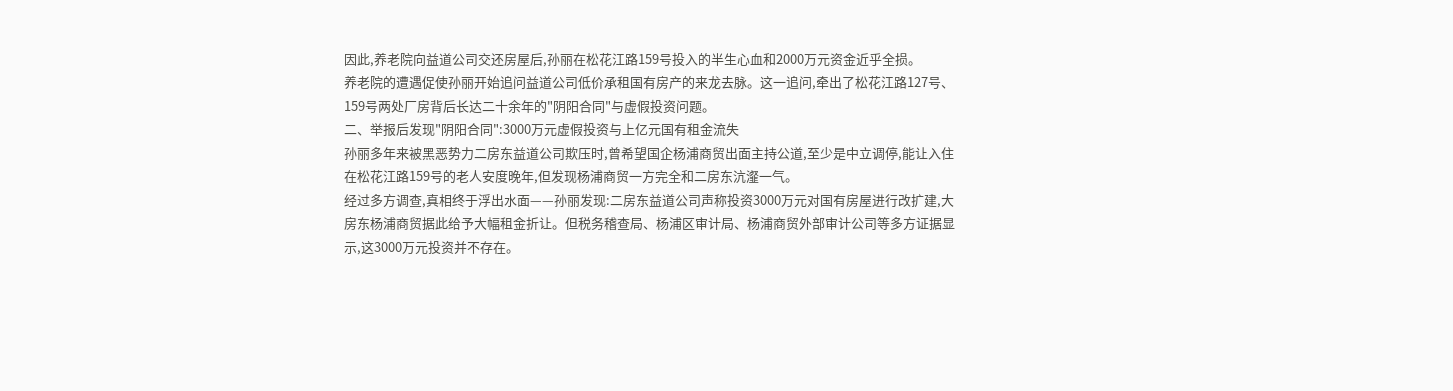因此,养老院向益道公司交还房屋后,孙丽在松花江路159号投入的半生心血和2000万元资金近乎全损。
养老院的遭遇促使孙丽开始追问益道公司低价承租国有房产的来龙去脉。这一追问,牵出了松花江路127号、159号两处厂房背后长达二十余年的"阴阳合同"与虚假投资问题。
二、举报后发现"阴阳合同":3000万元虚假投资与上亿元国有租金流失
孙丽多年来被黑恶势力二房东益道公司欺压时,曾希望国企杨浦商贸出面主持公道,至少是中立调停,能让入住在松花江路159号的老人安度晚年,但发现杨浦商贸一方完全和二房东沆瀣一气。
经过多方调查,真相终于浮出水面——孙丽发现:二房东益道公司声称投资3000万元对国有房屋进行改扩建,大房东杨浦商贸据此给予大幅租金折让。但税务稽查局、杨浦区审计局、杨浦商贸外部审计公司等多方证据显示,这3000万元投资并不存在。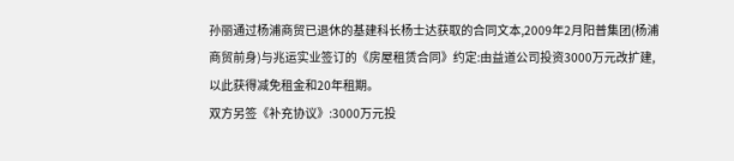孙丽通过杨浦商贸已退休的基建科长杨士达获取的合同文本,2009年2月阳普集团(杨浦商贸前身)与兆运实业签订的《房屋租赁合同》约定:由益道公司投资3000万元改扩建,以此获得减免租金和20年租期。
双方另签《补充协议》:3000万元投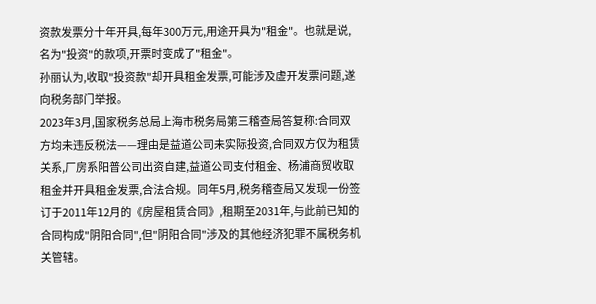资款发票分十年开具,每年300万元,用途开具为"租金"。也就是说,名为"投资"的款项,开票时变成了"租金"。
孙丽认为,收取"投资款"却开具租金发票,可能涉及虚开发票问题,遂向税务部门举报。
2023年3月,国家税务总局上海市税务局第三稽查局答复称:合同双方均未违反税法——理由是益道公司未实际投资,合同双方仅为租赁关系,厂房系阳普公司出资自建,益道公司支付租金、杨浦商贸收取租金并开具租金发票,合法合规。同年5月,税务稽查局又发现一份签订于2011年12月的《房屋租赁合同》,租期至2031年,与此前已知的合同构成"阴阳合同",但"阴阳合同"涉及的其他经济犯罪不属税务机关管辖。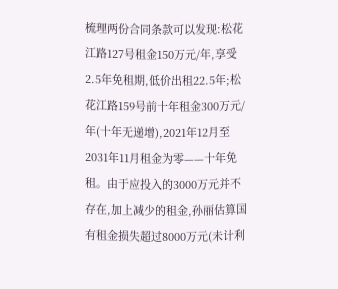梳理两份合同条款可以发现:松花江路127号租金150万元/年,享受2.5年免租期,低价出租22.5年;松花江路159号前十年租金300万元/年(十年无递增),2021年12月至2031年11月租金为零——十年免租。由于应投入的3000万元并不存在,加上减少的租金,孙丽估算国有租金损失超过8000万元(未计利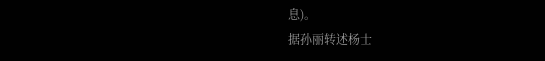息)。
据孙丽转述杨士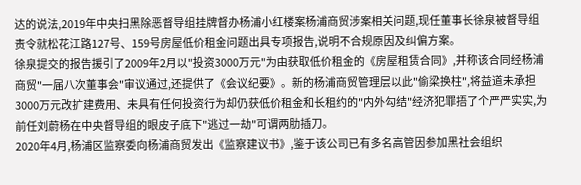达的说法,2019年中央扫黑除恶督导组挂牌督办杨浦小红楼案杨浦商贸涉案相关问题,现任董事长徐泉被督导组责令就松花江路127号、159号房屋低价租金问题出具专项报告,说明不合规原因及纠偏方案。
徐泉提交的报告援引了2009年2月以"投资3000万元"为由获取低价租金的《房屋租赁合同》,并称该合同经杨浦商贸"一届八次董事会"审议通过,还提供了《会议纪要》。新的杨浦商贸管理层以此"偷梁换柱",将益道未承担3000万元改扩建费用、未具有任何投资行为却仍获低价租金和长租约的"内外勾结"经济犯罪捂了个严严实实,为前任刘蔚杨在中央督导组的眼皮子底下"逃过一劫"可谓两肋插刀。
2020年4月,杨浦区监察委向杨浦商贸发出《监察建议书》,鉴于该公司已有多名高管因参加黑社会组织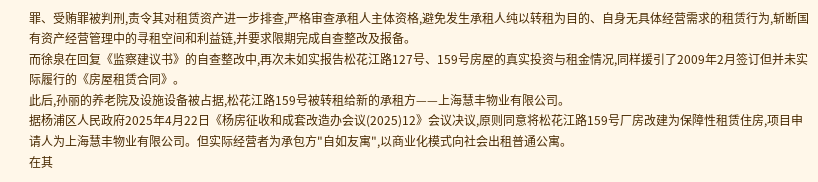罪、受贿罪被判刑,责令其对租赁资产进一步排查,严格审查承租人主体资格,避免发生承租人纯以转租为目的、自身无具体经营需求的租赁行为,斩断国有资产经营管理中的寻租空间和利益链,并要求限期完成自查整改及报备。
而徐泉在回复《监察建议书》的自查整改中,再次未如实报告松花江路127号、159号房屋的真实投资与租金情况,同样援引了2009年2月签订但并未实际履行的《房屋租赁合同》。
此后,孙丽的养老院及设施设备被占据,松花江路159号被转租给新的承租方——上海慧丰物业有限公司。
据杨浦区人民政府2025年4月22日《杨房征收和成套改造办会议(2025)12》会议决议,原则同意将松花江路159号厂房改建为保障性租赁住房,项目申请人为上海慧丰物业有限公司。但实际经营者为承包方"自如友寓",以商业化模式向社会出租普通公寓。
在其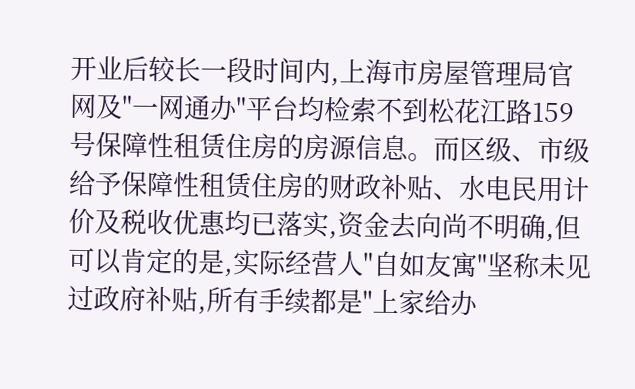开业后较长一段时间内,上海市房屋管理局官网及"一网通办"平台均检索不到松花江路159号保障性租赁住房的房源信息。而区级、市级给予保障性租赁住房的财政补贴、水电民用计价及税收优惠均已落实,资金去向尚不明确,但可以肯定的是,实际经营人"自如友寓"坚称未见过政府补贴,所有手续都是"上家给办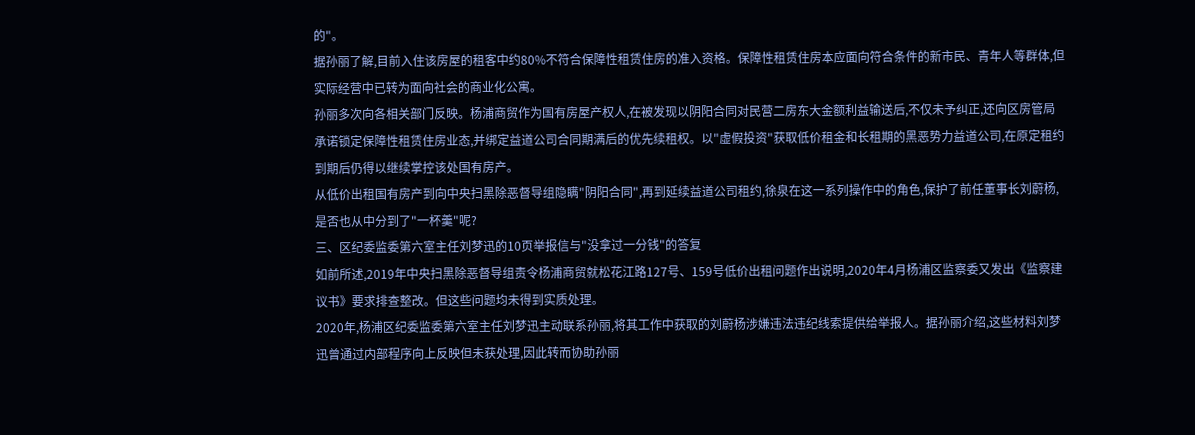的"。
据孙丽了解,目前入住该房屋的租客中约80%不符合保障性租赁住房的准入资格。保障性租赁住房本应面向符合条件的新市民、青年人等群体,但实际经营中已转为面向社会的商业化公寓。
孙丽多次向各相关部门反映。杨浦商贸作为国有房屋产权人,在被发现以阴阳合同对民营二房东大金额利益输送后,不仅未予纠正,还向区房管局承诺锁定保障性租赁住房业态,并绑定益道公司合同期满后的优先续租权。以"虚假投资"获取低价租金和长租期的黑恶势力益道公司,在原定租约到期后仍得以继续掌控该处国有房产。
从低价出租国有房产到向中央扫黑除恶督导组隐瞒"阴阳合同",再到延续益道公司租约,徐泉在这一系列操作中的角色,保护了前任董事长刘蔚杨,是否也从中分到了"一杯羹"呢?
三、区纪委监委第六室主任刘梦迅的10页举报信与"没拿过一分钱"的答复
如前所述,2019年中央扫黑除恶督导组责令杨浦商贸就松花江路127号、159号低价出租问题作出说明,2020年4月杨浦区监察委又发出《监察建议书》要求排查整改。但这些问题均未得到实质处理。
2020年,杨浦区纪委监委第六室主任刘梦迅主动联系孙丽,将其工作中获取的刘蔚杨涉嫌违法违纪线索提供给举报人。据孙丽介绍,这些材料刘梦迅曾通过内部程序向上反映但未获处理,因此转而协助孙丽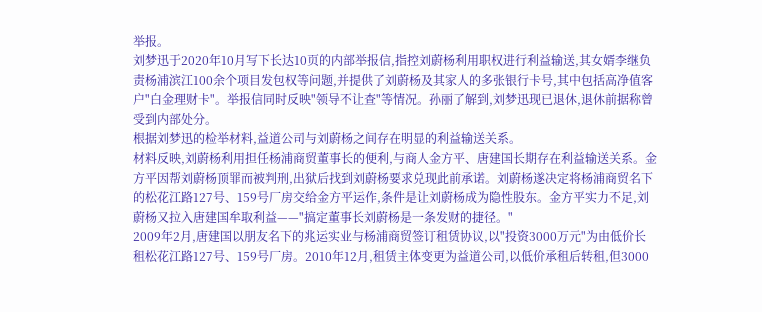举报。
刘梦迅于2020年10月写下长达10页的内部举报信,指控刘蔚杨利用职权进行利益输送,其女婿李继负责杨浦滨江100余个项目发包权等问题,并提供了刘蔚杨及其家人的多张银行卡号,其中包括高净值客户"白金理财卡"。举报信同时反映"领导不让查"等情况。孙丽了解到,刘梦迅现已退休,退休前据称曾受到内部处分。
根据刘梦迅的检举材料,益道公司与刘蔚杨之间存在明显的利益输送关系。
材料反映,刘蔚杨利用担任杨浦商贸董事长的便利,与商人金方平、唐建国长期存在利益输送关系。金方平因帮刘蔚杨顶罪而被判刑,出狱后找到刘蔚杨要求兑现此前承诺。刘蔚杨遂决定将杨浦商贸名下的松花江路127号、159号厂房交给金方平运作,条件是让刘蔚杨成为隐性股东。金方平实力不足,刘蔚杨又拉入唐建国牟取利益——"搞定董事长刘蔚杨是一条发财的捷径。"
2009年2月,唐建国以朋友名下的兆运实业与杨浦商贸签订租赁协议,以"投资3000万元"为由低价长租松花江路127号、159号厂房。2010年12月,租赁主体变更为益道公司,以低价承租后转租,但3000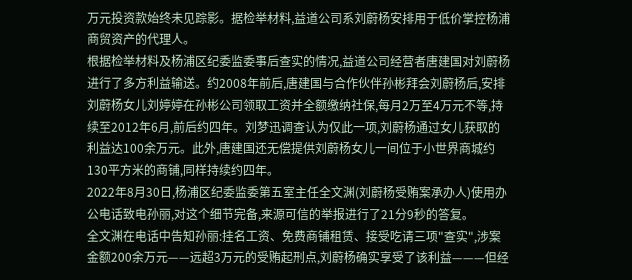万元投资款始终未见踪影。据检举材料,益道公司系刘蔚杨安排用于低价掌控杨浦商贸资产的代理人。
根据检举材料及杨浦区纪委监委事后查实的情况,益道公司经营者唐建国对刘蔚杨进行了多方利益输送。约2008年前后,唐建国与合作伙伴孙彬拜会刘蔚杨后,安排刘蔚杨女儿刘婷婷在孙彬公司领取工资并全额缴纳社保,每月2万至4万元不等,持续至2012年6月,前后约四年。刘梦迅调查认为仅此一项,刘蔚杨通过女儿获取的利益达100余万元。此外,唐建国还无偿提供刘蔚杨女儿一间位于小世界商城约130平方米的商铺,同样持续约四年。
2022年8月30日,杨浦区纪委监委第五室主任全文渊(刘蔚杨受贿案承办人)使用办公电话致电孙丽,对这个细节完备,来源可信的举报进行了21分9秒的答复。
全文渊在电话中告知孙丽:挂名工资、免费商铺租赁、接受吃请三项"查实",涉案金额200余万元——远超3万元的受贿起刑点,刘蔚杨确实享受了该利益———但经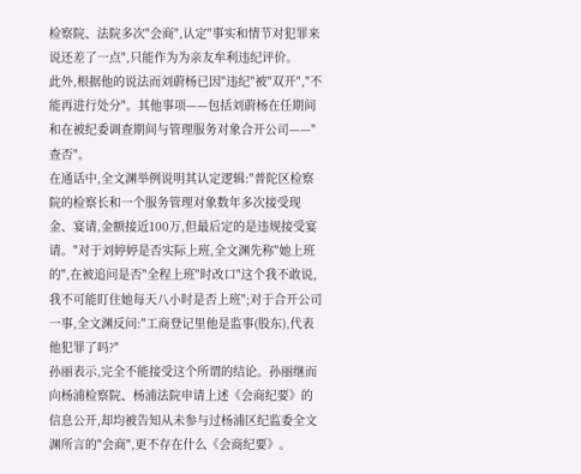检察院、法院多次"会商",认定"事实和情节对犯罪来说还差了一点",只能作为为亲友牟利违纪评价。
此外,根据他的说法而刘蔚杨已因"违纪"被"双开","不能再进行处分"。其他事项——包括刘蔚杨在任期间和在被纪委调查期间与管理服务对象合开公司——"查否"。
在通话中,全文渊举例说明其认定逻辑:"普陀区检察院的检察长和一个服务管理对象数年多次接受现金、宴请,金额接近100万,但最后定的是违规接受宴请。"对于刘婷婷是否实际上班,全文渊先称"她上班的",在被追问是否"全程上班"时改口"这个我不敢说,我不可能盯住她每天八小时是否上班";对于合开公司一事,全文渊反问:"工商登记里他是监事(股东),代表他犯罪了吗?"
孙丽表示,完全不能接受这个所谓的结论。孙丽继而向杨浦检察院、杨浦法院申请上述《会商纪要》的信息公开,却均被告知从未参与过杨浦区纪监委全文渊所言的"会商",更不存在什么《会商纪要》。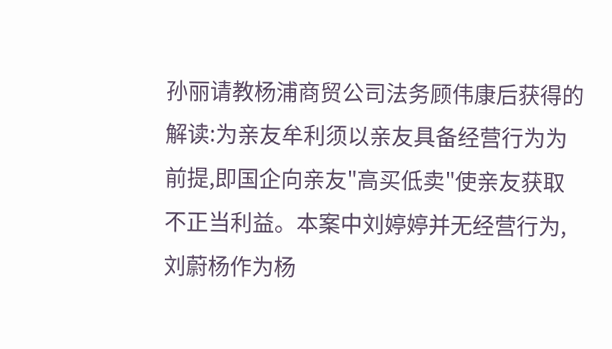孙丽请教杨浦商贸公司法务顾伟康后获得的解读:为亲友牟利须以亲友具备经营行为为前提,即国企向亲友"高买低卖"使亲友获取不正当利益。本案中刘婷婷并无经营行为,刘蔚杨作为杨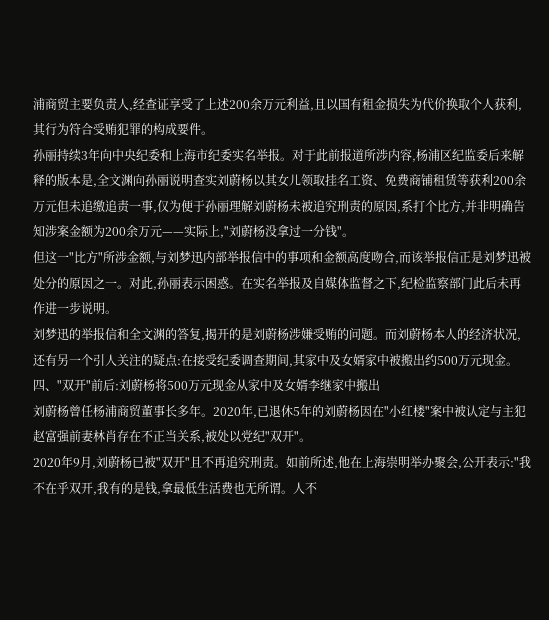浦商贸主要负责人,经查证享受了上述200余万元利益,且以国有租金损失为代价换取个人获利,其行为符合受贿犯罪的构成要件。
孙丽持续3年向中央纪委和上海市纪委实名举报。对于此前报道所涉内容,杨浦区纪监委后来解释的版本是,全文渊向孙丽说明查实刘蔚杨以其女儿领取挂名工资、免费商铺租赁等获利200余万元但未追缴追责一事,仅为便于孙丽理解刘蔚杨未被追究刑责的原因,系打个比方,并非明确告知涉案金额为200余万元——实际上,"刘蔚杨没拿过一分钱"。
但这一"比方"所涉金额,与刘梦迅内部举报信中的事项和金额高度吻合,而该举报信正是刘梦迅被处分的原因之一。对此,孙丽表示困惑。在实名举报及自媒体监督之下,纪检监察部门此后未再作进一步说明。
刘梦迅的举报信和全文渊的答复,揭开的是刘蔚杨涉嫌受贿的问题。而刘蔚杨本人的经济状况,还有另一个引人关注的疑点:在接受纪委调查期间,其家中及女婿家中被搬出约500万元现金。
四、"双开"前后:刘蔚杨将500万元现金从家中及女婿李继家中搬出
刘蔚杨曾任杨浦商贸董事长多年。2020年,已退休5年的刘蔚杨因在"小红楼"案中被认定与主犯赵富强前妻林肖存在不正当关系,被处以党纪"双开"。
2020年9月,刘蔚杨已被"双开"且不再追究刑责。如前所述,他在上海崇明举办聚会,公开表示:"我不在乎双开,我有的是钱,拿最低生活费也无所谓。人不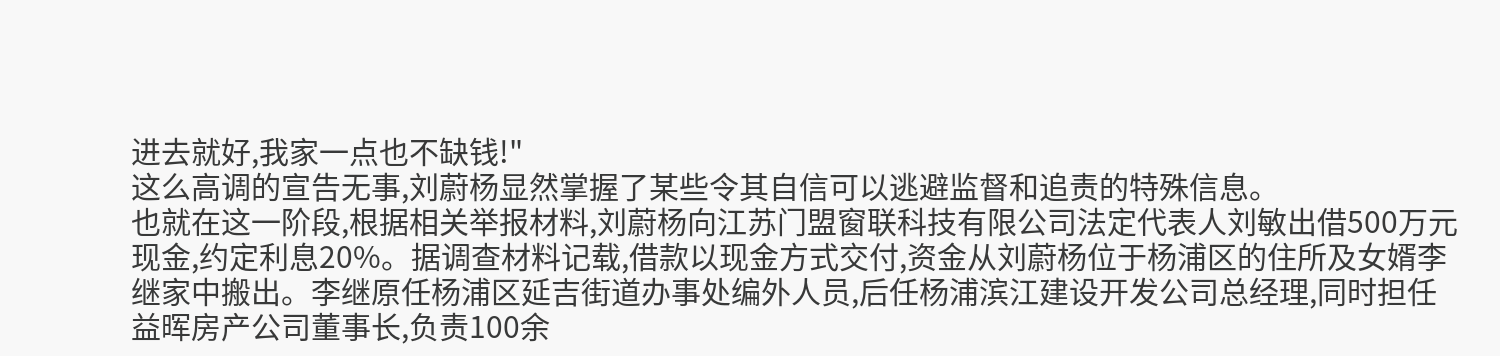进去就好,我家一点也不缺钱!"
这么高调的宣告无事,刘蔚杨显然掌握了某些令其自信可以逃避监督和追责的特殊信息。
也就在这一阶段,根据相关举报材料,刘蔚杨向江苏门盟窗联科技有限公司法定代表人刘敏出借500万元现金,约定利息20%。据调查材料记载,借款以现金方式交付,资金从刘蔚杨位于杨浦区的住所及女婿李继家中搬出。李继原任杨浦区延吉街道办事处编外人员,后任杨浦滨江建设开发公司总经理,同时担任益晖房产公司董事长,负责100余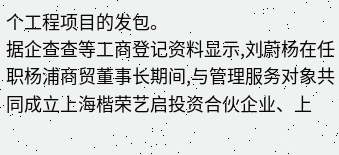个工程项目的发包。
据企查查等工商登记资料显示,刘蔚杨在任职杨浦商贸董事长期间,与管理服务对象共同成立上海楷荣艺启投资合伙企业、上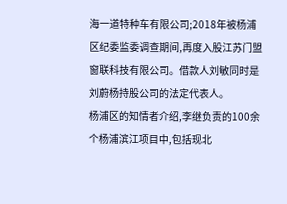海一道特种车有限公司;2018年被杨浦区纪委监委调查期间,再度入股江苏门盟窗联科技有限公司。借款人刘敏同时是刘蔚杨持股公司的法定代表人。
杨浦区的知情者介绍,李继负责的100余个杨浦滨江项目中,包括现北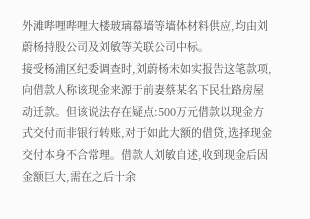外滩哔哩哔哩大楼玻璃幕墙等墙体材料供应,均由刘蔚杨持股公司及刘敏等关联公司中标。
接受杨浦区纪委调查时,刘蔚杨未如实报告这笔款项,向借款人称该现金来源于前妻蔡某名下民壮路房屋动迁款。但该说法存在疑点:500万元借款以现金方式交付而非银行转账,对于如此大额的借贷,选择现金交付本身不合常理。借款人刘敏自述,收到现金后因金额巨大,需在之后十余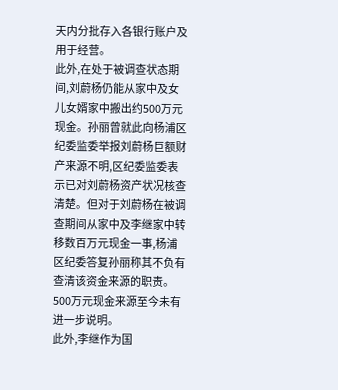天内分批存入各银行账户及用于经营。
此外,在处于被调查状态期间,刘蔚杨仍能从家中及女儿女婿家中搬出约500万元现金。孙丽曾就此向杨浦区纪委监委举报刘蔚杨巨额财产来源不明,区纪委监委表示已对刘蔚杨资产状况核查清楚。但对于刘蔚杨在被调查期间从家中及李继家中转移数百万元现金一事,杨浦区纪委答复孙丽称其不负有查清该资金来源的职责。500万元现金来源至今未有进一步说明。
此外,李继作为国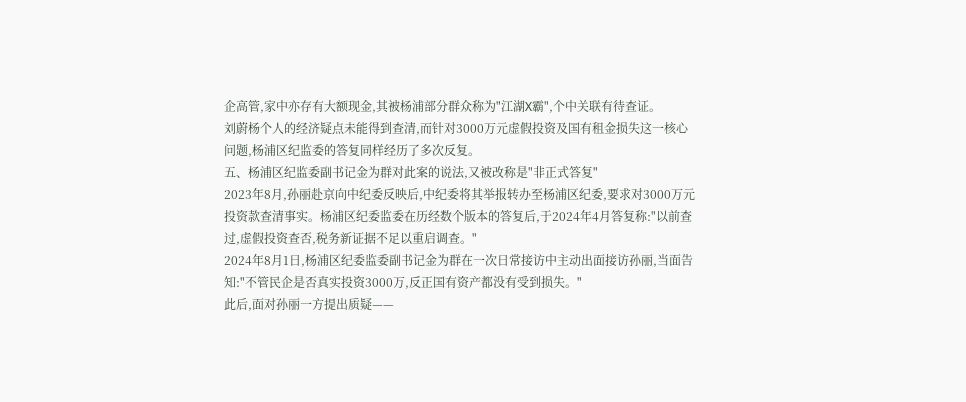企高管,家中亦存有大额现金,其被杨浦部分群众称为"江湖X霸",个中关联有待查证。
刘蔚杨个人的经济疑点未能得到查清,而针对3000万元虚假投资及国有租金损失这一核心问题,杨浦区纪监委的答复同样经历了多次反复。
五、杨浦区纪监委副书记金为群对此案的说法,又被改称是"非正式答复"
2023年8月,孙丽赴京向中纪委反映后,中纪委将其举报转办至杨浦区纪委,要求对3000万元投资款查清事实。杨浦区纪委监委在历经数个版本的答复后,于2024年4月答复称:"以前查过,虚假投资查否,税务新证据不足以重启调查。"
2024年8月1日,杨浦区纪委监委副书记金为群在一次日常接访中主动出面接访孙丽,当面告知:"不管民企是否真实投资3000万,反正国有资产都没有受到损失。"
此后,面对孙丽一方提出质疑——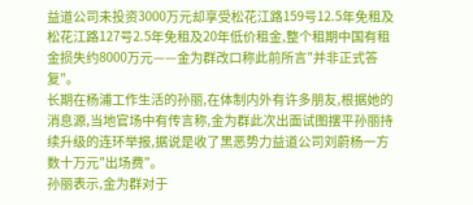益道公司未投资3000万元却享受松花江路159号12.5年免租及松花江路127号2.5年免租及20年低价租金,整个租期中国有租金损失约8000万元——金为群改口称此前所言"并非正式答复"。
长期在杨浦工作生活的孙丽,在体制内外有许多朋友,根据她的消息源,当地官场中有传言称,金为群此次出面试图摆平孙丽持续升级的连环举报,据说是收了黑恶势力益道公司刘蔚杨一方数十万元"出场费"。
孙丽表示,金为群对于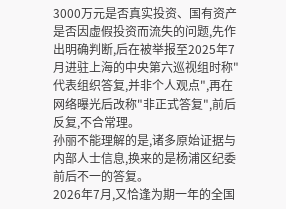3000万元是否真实投资、国有资产是否因虚假投资而流失的问题,先作出明确判断,后在被举报至2025年7月进驻上海的中央第六巡视组时称"代表组织答复,并非个人观点",再在网络曝光后改称"非正式答复",前后反复,不合常理。
孙丽不能理解的是,诸多原始证据与内部人士信息,换来的是杨浦区纪委前后不一的答复。
2026年7月,又恰逢为期一年的全国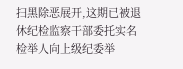扫黑除恶展开,这期已被退休纪检监察干部委托实名检举人向上级纪委举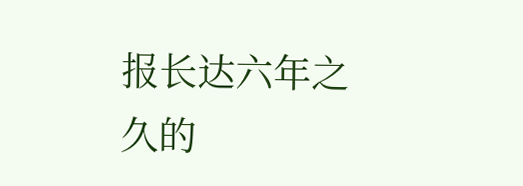报长达六年之久的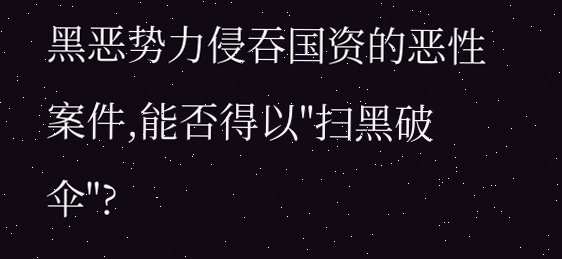黑恶势力侵吞国资的恶性案件,能否得以"扫黑破伞"?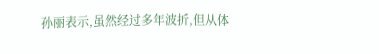孙丽表示,虽然经过多年波折,但从体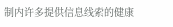制内许多提供信息线索的健康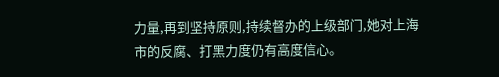力量,再到坚持原则,持续督办的上级部门,她对上海市的反腐、打黑力度仍有高度信心。